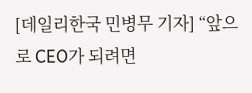[데일리한국 민병무 기자] “앞으로 CEO가 되려면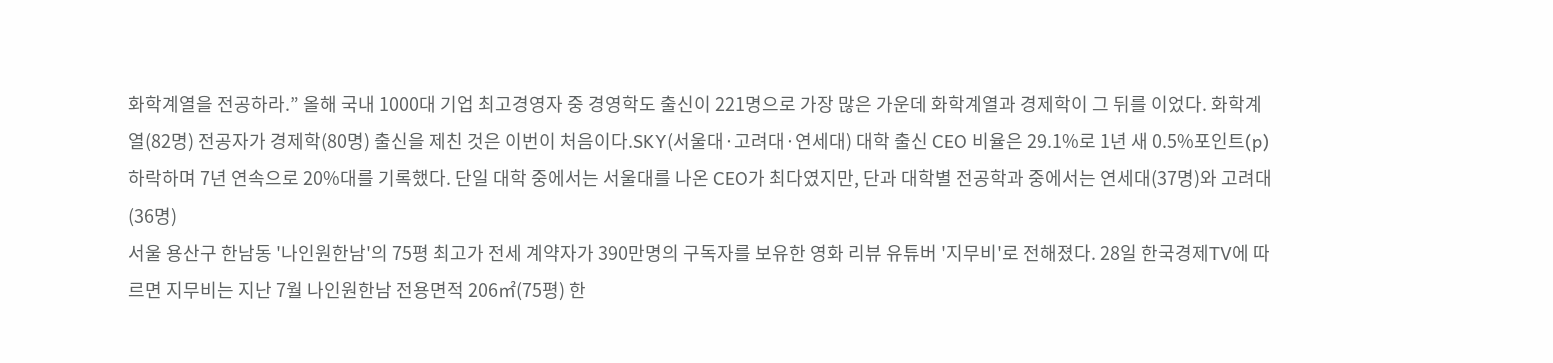화학계열을 전공하라.” 올해 국내 1000대 기업 최고경영자 중 경영학도 출신이 221명으로 가장 많은 가운데 화학계열과 경제학이 그 뒤를 이었다. 화학계열(82명) 전공자가 경제학(80명) 출신을 제친 것은 이번이 처음이다.SKY(서울대·고려대·연세대) 대학 출신 CEO 비율은 29.1%로 1년 새 0.5%포인트(p) 하락하며 7년 연속으로 20%대를 기록했다. 단일 대학 중에서는 서울대를 나온 CEO가 최다였지만, 단과 대학별 전공학과 중에서는 연세대(37명)와 고려대(36명)
서울 용산구 한남동 '나인원한남'의 75평 최고가 전세 계약자가 390만명의 구독자를 보유한 영화 리뷰 유튜버 '지무비'로 전해졌다. 28일 한국경제TV에 따르면 지무비는 지난 7월 나인원한남 전용면적 206㎡(75평) 한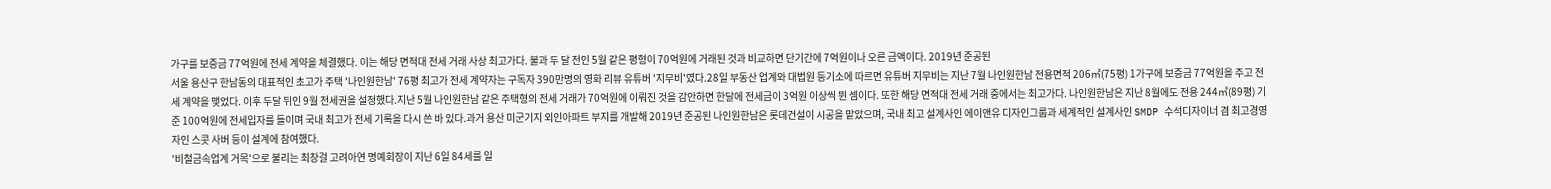가구를 보증금 77억원에 전세 계약을 체결했다. 이는 해당 면적대 전세 거래 사상 최고가다. 불과 두 달 전인 5월 같은 평형이 70억원에 거래된 것과 비교하면 단기간에 7억원이나 오른 금액이다. 2019년 준공된
서울 용산구 한남동의 대표적인 초고가 주택 '나인원한남' 76평 최고가 전세 계약자는 구독자 390만명의 영화 리뷰 유튜버 '지무비'였다.28일 부동산 업계와 대법원 등기소에 따르면 유튜버 지무비는 지난 7월 나인원한남 전용면적 206㎡(75평) 1가구에 보증금 77억원을 주고 전세 계약을 맺었다. 이후 두달 뒤인 9월 전세권을 설정했다.지난 5월 나인원한남 같은 주택형의 전세 거래가 70억원에 이뤄진 것을 감안하면 한달에 전세금이 3억원 이상씩 뛴 셈이다. 또한 해당 면적대 전세 거래 중에서는 최고가다. 나인원한남은 지난 8월에도 전용 244㎡(89평) 기준 100억원에 전세입자를 들이며 국내 최고가 전세 기록을 다시 쓴 바 있다.과거 용산 미군기지 외인아파트 부지를 개발해 2019년 준공된 나인원한남은 롯데건설이 시공을 맡았으며, 국내 최고 설계사인 에이앤유 디자인그룹과 세계적인 설계사인 SMDP 수석디자이너 겸 최고경영자인 스콧 사버 등이 설계에 참여했다.
'비철금속업계 거목'으로 불리는 최창걸 고려아연 명예회장이 지난 6일 84세를 일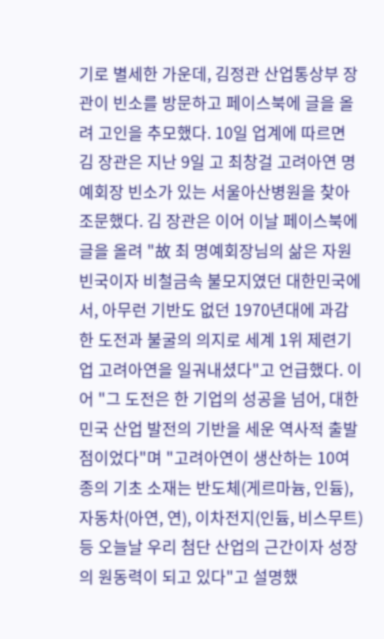기로 별세한 가운데, 김정관 산업통상부 장관이 빈소를 방문하고 페이스북에 글을 올려 고인을 추모했다. 10일 업계에 따르면 김 장관은 지난 9일 고 최창걸 고려아연 명예회장 빈소가 있는 서울아산병원을 찾아 조문했다. 김 장관은 이어 이날 페이스북에 글을 올려 "故 최 명예회장님의 삶은 자원 빈국이자 비철금속 불모지였던 대한민국에서, 아무런 기반도 없던 1970년대에 과감한 도전과 불굴의 의지로 세계 1위 제련기업 고려아연을 일궈내셨다"고 언급했다. 이어 "그 도전은 한 기업의 성공을 넘어, 대한민국 산업 발전의 기반을 세운 역사적 출발점이었다"며 "고려아연이 생산하는 10여 종의 기초 소재는 반도체(게르마늄, 인듐), 자동차(아연, 연), 이차전지(인듐, 비스무트) 등 오늘날 우리 첨단 산업의 근간이자 성장의 원동력이 되고 있다"고 설명했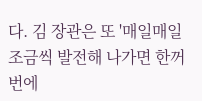다. 김 장관은 또 '매일매일 조금씩 발전해 나가면 한꺼번에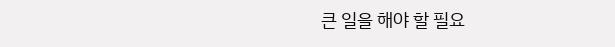큰 일을 해야 할 필요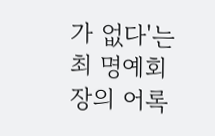가 없다'는 최 명예회장의 어록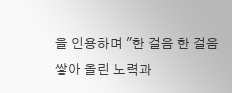을 인용하며 "한 걸음 한 걸음 쌓아 올린 노력과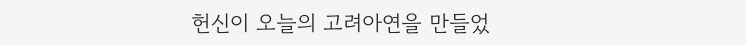헌신이 오늘의 고려아연을 만들었